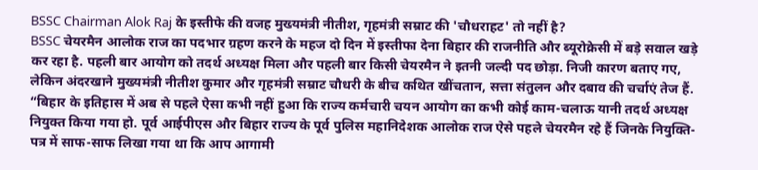BSSC Chairman Alok Raj के इस्तीफे की वजह मुख्यमंत्री नीतीश, गृहमंत्री सम्राट की 'चौधराहट' तो नहीं है?
BSSC चेयरमैन आलोक राज का पदभार ग्रहण करने के महज दो दिन में इस्तीफा देना बिहार की राजनीति और ब्यूरोक्रेसी में बड़े सवाल खड़े कर रहा है. पहली बार आयोग को तदर्थ अध्यक्ष मिला और पहली बार किसी चेयरमैन ने इतनी जल्दी पद छोड़ा. निजी कारण बताए गए, लेकिन अंदरखाने मुख्यमंत्री नीतीश कुमार और गृहमंत्री सम्राट चौधरी के बीच कथित खींचतान, सत्ता संतुलन और दबाव की चर्चाएं तेज हैं.
“बिहार के इतिहास में अब से पहले ऐसा कभी नहीं हुआ कि राज्य कर्मचारी चयन आयोग का कभी कोई काम-चलाऊ यानी तदर्थ अध्यक्ष नियुक्त किया गया हो. पूर्व आईपीएस और बिहार राज्य के पूर्व पुलिस महानिदेशक आलोक राज ऐसे पहले चेयरमैन रहे हैं जिनके नियुक्ति-पत्र में साफ-साफ लिखा गया था कि आप आगामी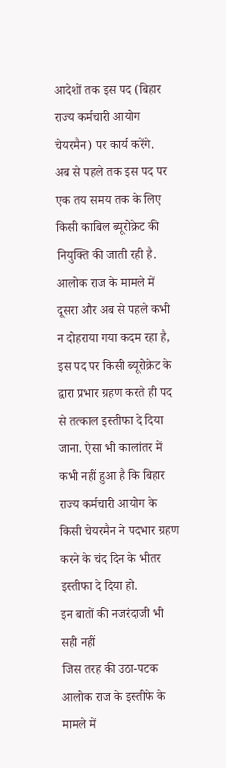आदेशों तक इस पद (बिहार राज्य कर्मचारी आयोग चेयरमैन) पर कार्य करेंगे.
अब से पहले तक इस पद पर एक तय समय तक के लिए किसी काबिल ब्यूरोक्रेट की नियुक्ति की जाती रही है. आलोक राज के मामले में दूसरा और अब से पहले कभी न दोहराया गया कदम रहा है, इस पद पर किसी ब्यूरोक्रेट के द्वारा प्रभार ग्रहण करते ही पद से तत्काल इस्तीफा दे दिया जाना. ऐसा भी कालांतर में कभी नहीं हुआ है कि बिहार राज्य कर्मचारी आयोग के किसी चेयरमैन ने पदभार ग्रहण करने के चंद दिन के भीतर इस्तीफा दे दिया हो.
इन बातों की नजरंदाजी भी सही नहीं
जिस तरह की उठा-पटक आलोक राज के इस्तीफे के मामले में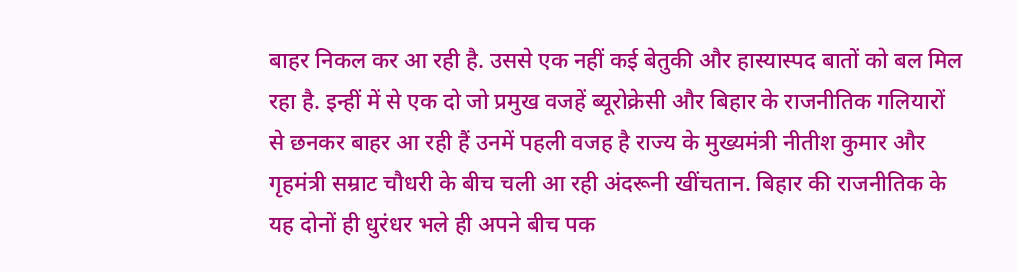बाहर निकल कर आ रही है. उससे एक नहीं कई बेतुकी और हास्यास्पद बातों को बल मिल रहा है. इन्हीं में से एक दो जो प्रमुख वजहें ब्यूरोक्रेसी और बिहार के राजनीतिक गलियारों से छनकर बाहर आ रही हैं उनमें पहली वजह है राज्य के मुख्यमंत्री नीतीश कुमार और गृहमंत्री सम्राट चौधरी के बीच चली आ रही अंदरूनी खींचतान. बिहार की राजनीतिक के यह दोनों ही धुरंधर भले ही अपने बीच पक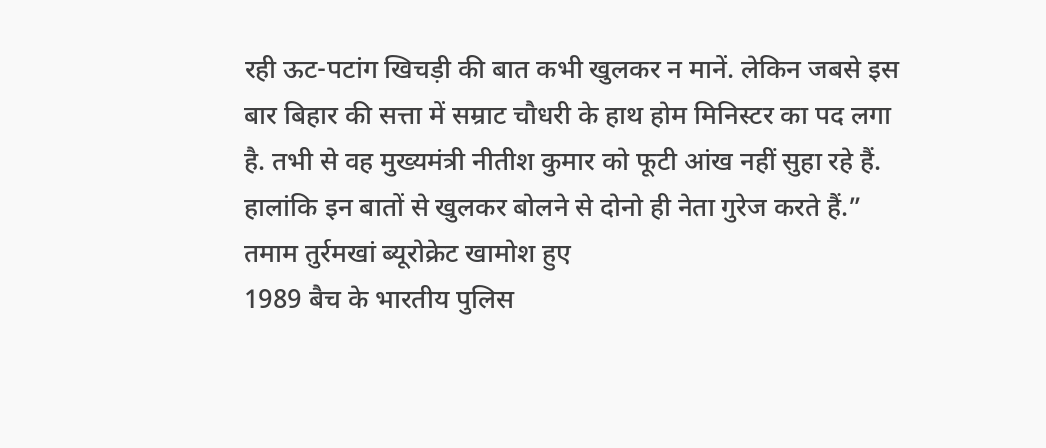रही ऊट-पटांग खिचड़ी की बात कभी खुलकर न मानें. लेकिन जबसे इस बार बिहार की सत्ता में सम्राट चौधरी के हाथ होम मिनिस्टर का पद लगा है. तभी से वह मुख्यमंत्री नीतीश कुमार को फूटी आंख नहीं सुहा रहे हैं. हालांकि इन बातों से खुलकर बोलने से दोनो ही नेता गुरेज करते हैं.”
तमाम तुर्रमखां ब्यूरोक्रेट खामोश हुए
1989 बैच के भारतीय पुलिस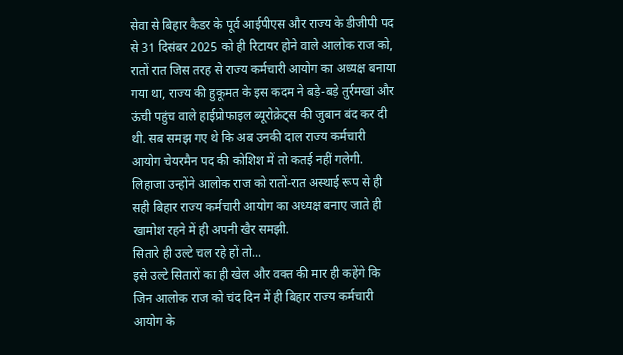सेवा से बिहार कैडर के पूर्व आईपीएस और राज्य के डीजीपी पद से 31 दिसंबर 2025 को ही रिटायर होने वाले आलोक राज को, रातों रात जिस तरह से राज्य कर्मचारी आयोग का अध्यक्ष बनाया गया था, राज्य की हुकूमत के इस कदम ने बड़े-बड़े तुर्रमखां और ऊंची पहुंच वाले हाईप्रोफाइल ब्यूरोक्रेट्स की जुबान बंद कर दी थी. सब समझ गए थे कि अब उनकी दाल राज्य कर्मचारी आयोग चेयरमैन पद की कोशिश में तो कतई नहीं गलेगी. लिहाजा उन्होंने आलोक राज को रातों-रात अस्थाई रूप से ही सही बिहार राज्य कर्मचारी आयोग का अध्यक्ष बनाए जाते ही खामोश रहने में ही अपनी खैर समझी.
सितारे ही उल्टे चल रहे हों तो...
इसे उल्टे सितारों का ही खेल और वक्त की मार ही कहेंगे कि जिन आलोक राज को चंद दिन में ही बिहार राज्य कर्मचारी आयोग के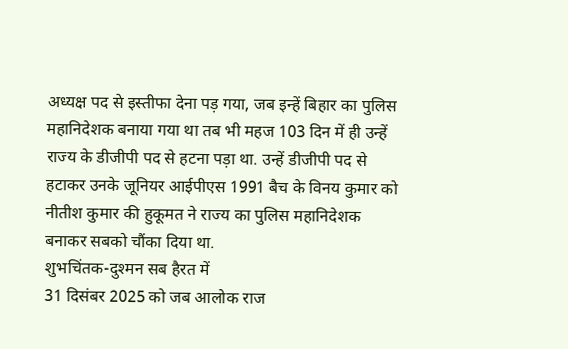अध्यक्ष पद से इस्तीफा देना पड़ गया, जब इन्हें बिहार का पुलिस महानिदेशक बनाया गया था तब भी महज 103 दिन में ही उन्हें राज्य के डीजीपी पद से हटना पड़ा था. उन्हें डीजीपी पद से हटाकर उनके जूनियर आईपीएस 1991 बैच के विनय कुमार को नीतीश कुमार की हुकूमत ने राज्य का पुलिस महानिदेशक बनाकर सबको चौंका दिया था.
शुभचिंतक-दुश्मन सब हैरत में
31 दिसंबर 2025 को जब आलोक राज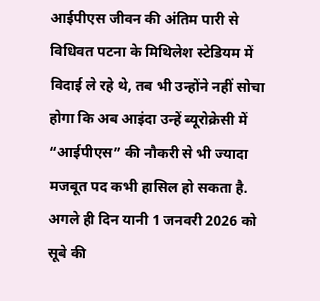आईपीएस जीवन की अंतिम पारी से विधिवत पटना के मिथिलेश स्टेडियम में विदाई ले रहे थे, तब भी उन्होंने नहीं सोचा होगा कि अब आइंदा उन्हें ब्यूरोक्रेसी में “आईपीएस” की नौकरी से भी ज्यादा मजबूत पद कभी हासिल हो सकता है. अगले ही दिन यानी 1 जनवरी 2026 को सूबे की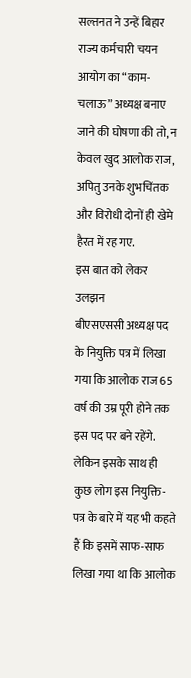सल्तनत ने उन्हें बिहार राज्य कर्मचारी चयन आयोग का “काम-चलाऊ” अध्यक्ष बनाए जाने की घोषणा की तो, न केवल खुद आलोक राज, अपितु उनके शुभचिंतक और विरोधी दोनों ही खेमे हैरत में रह गए.
इस बात को लेकर उलझन
बीएसएससी अध्यक्ष पद के नियुक्ति पत्र में लिखा गया कि आलोक राज 65 वर्ष की उम्र पूरी होने तक इस पद पर बने रहेंगे. लेकिन इसके साथ ही कुछ लोग इस नियुक्ति-पत्र के बारे में यह भी कहते हैं कि इसमें साफ-साफ लिखा गया था कि आलोक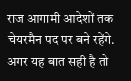राज आगामी आदेशों तक चेयरमैन पद पर बने रहेंगे. अगर यह बात सही है तो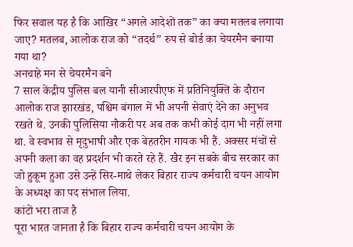फिर सवाल यह है कि आखिर “अगले आदेशों तक” का क्या मतलब लगाया जाए? मतलब, आलोक राज को “तदर्थ” रुप से बोर्ड का चेयरमैन बनाया गया था?
अनचाहे मन से चेयरमैन बने
7 साल केंद्रीय पुलिस बल यानी सीआरपीएफ में प्रतिनियुक्ति के दौरान आलोक राज झारखंड, पश्चिम बंगाल में भी अपनी सेवाएं देने का अनुभव रखते थे. उनकी पुलिसिया नौकरी पर अब तक कभी कोई दाग भी नहीं लगा था. वे स्वभाव से मृदुभाषी और एक बेहतरीन गायक भी हैं. अक्सर मंचों से अपनी कला का वह प्रदर्शन भी करते रहे हैं. खैर इन सबके बीच सरकार का जो हुकूम हुआ उसे उन्हें सिर-माथे लेकर बिहार राज्य कर्मचारी चयन आयोग के अध्यक्ष का पद संभाल लिया.
कांटों भरा ताज है
पूरा भारत जानता है कि बिहार राज्य कर्मचारी चयन आयोग के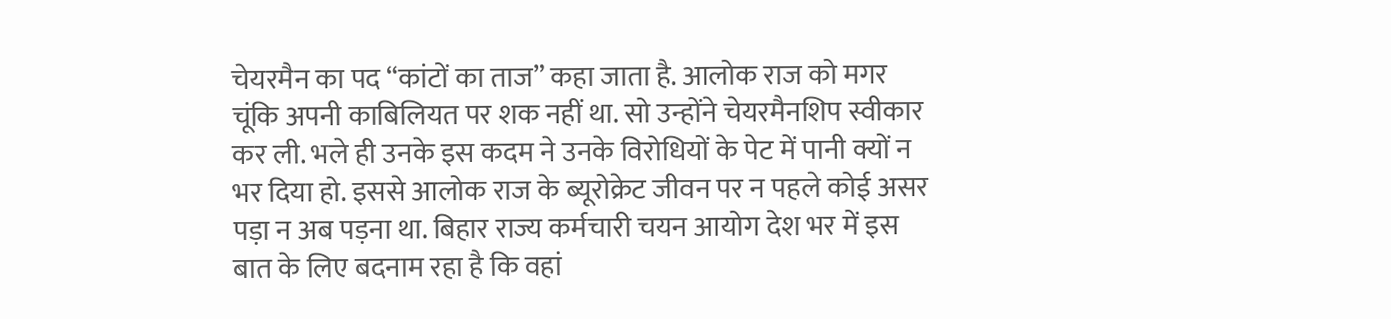चेयरमैन का पद “कांटों का ताज” कहा जाता है. आलोक राज को मगर चूंकि अपनी काबिलियत पर शक नहीं था. सो उन्होंने चेयरमैनशिप स्वीकार कर ली. भले ही उनके इस कदम ने उनके विरोधियों के पेट में पानी क्यों न भर दिया हो. इससे आलोक राज के ब्यूरोक्रेट जीवन पर न पहले कोई असर पड़ा न अब पड़ना था. बिहार राज्य कर्मचारी चयन आयोग देश भर में इस बात के लिए बदनाम रहा है कि वहां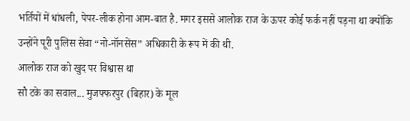भर्तियों में धांधली, पेपर-लीक होना आम-बात है. मगर इससे आलोक राज के ऊपर कोई फर्क नहीं पड़ना था क्योंकि उन्होंने पूरी पुलिस सेवा “नो-नॉनसेंस” अधिकारी के रूप में की थी.
आलोक राज को खुद पर विश्वास था
सौ टके का सवाल... मुजफ्फरपुर (बिहार) के मूल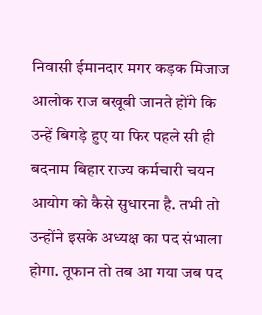निवासी ईमानदार मगर कड़क मिजाज आलोक राज बखूबी जानते होंगे कि उन्हें बिगड़े हुए या फिर पहले सी ही बदनाम बिहार राज्य कर्मचारी चयन आयोग को कैसे सुधारना है. तभी तो उन्होंने इसके अध्यक्ष का पद संभाला होगा. तूफान तो तब आ गया जब पद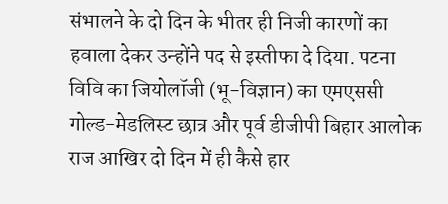संभालने के दो दिन के भीतर ही निजी कारणों का हवाला देकर उन्होंने पद से इस्तीफा दे दिया. पटना विवि का जियोलॉजी (भू-विज्ञान) का एमएससी गोल्ड-मेडलिस्ट छात्र और पूर्व डीजीपी बिहार आलोक राज आखिर दो दिन में ही कैसे हार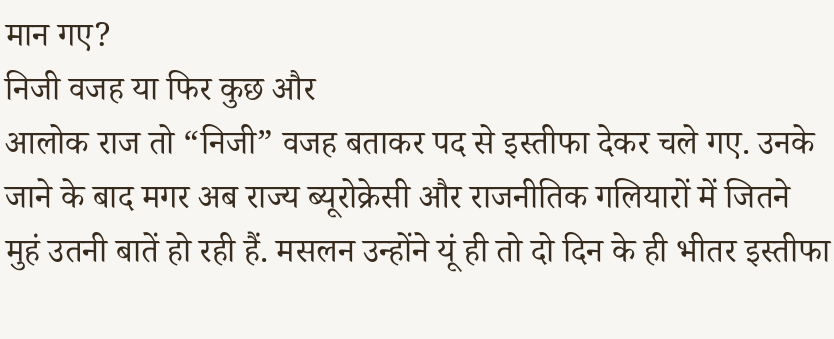मान गए?
निजी वजह या फिर कुछ और
आलोक राज तो “निजी” वजह बताकर पद से इस्तीफा देकर चले गए. उनके जाने के बाद मगर अब राज्य ब्यूरोक्रेसी और राजनीतिक गलियारों में जितने मुहं उतनी बातें हो रही हैं. मसलन उन्होंने यूं ही तो दो दिन के ही भीतर इस्तीफा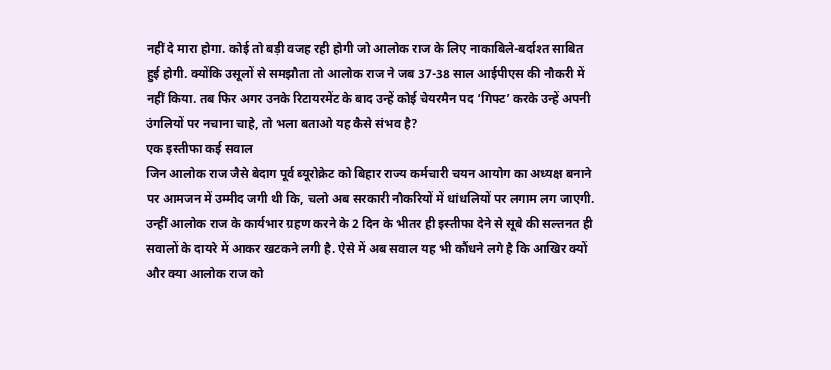नहीं दे मारा होगा. कोई तो बड़ी वजह रही होगी जो आलोक राज के लिए नाकाबिले-बर्दाश्त साबित हुई होगी. क्योंकि उसूलों से समझौता तो आलोक राज ने जब 37-38 साल आईपीएस की नौकरी में नहीं किया. तब फिर अगर उनके रिटायरमेंट के बाद उन्हें कोई चेयरमैन पद ‘गिफ्ट’ करके उन्हें अपनी उंगलियों पर नचाना चाहे, तो भला बताओ यह कैसे संभव है?
एक इस्तीफा कई सवाल
जिन आलोक राज जैसे बेदाग पूर्व ब्यूरोक्रेट को बिहार राज्य कर्मचारी चयन आयोग का अध्यक्ष बनाने पर आमजन में उम्मीद जगी थी कि, चलो अब सरकारी नौकरियों में धांधलियों पर लगाम लग जाएगी. उन्हीं आलोक राज के कार्यभार ग्रहण करने के 2 दिन के भीतर ही इस्तीफा देने से सूबे की सल्तनत ही सवालों के दायरे में आकर खटकने लगी है. ऐसे में अब सवाल यह भी कौंधने लगे है कि आखिर क्यों और क्या आलोक राज को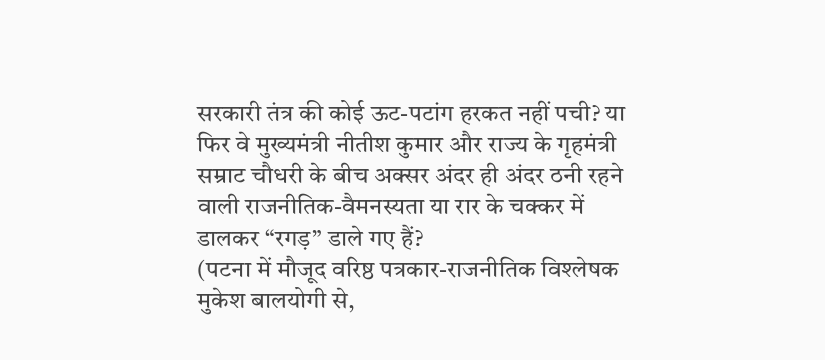सरकारी तंत्र की कोई ऊट-पटांग हरकत नहीं पची? या फिर वे मुख्यमंत्री नीतीश कुमार और राज्य के गृहमंत्री सम्राट चौधरी के बीच अक्सर अंदर ही अंदर ठनी रहने वाली राजनीतिक-वैमनस्यता या रार के चक्कर में डालकर “रगड़” डाले गए हैं?
(पटना में मौजूद वरिष्ठ पत्रकार-राजनीतिक विश्लेषक मुकेश बालयोगी से,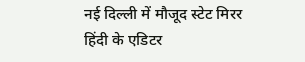नई दिल्ली में मौजूद स्टेट मिरर हिंदी के एडिटर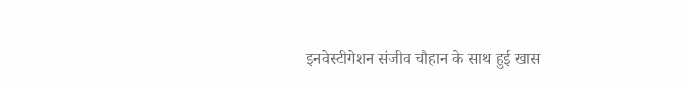इनवेस्टीगेशन संजीव चौहान के साथ हुई खास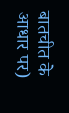बातचीत के आधार पर)